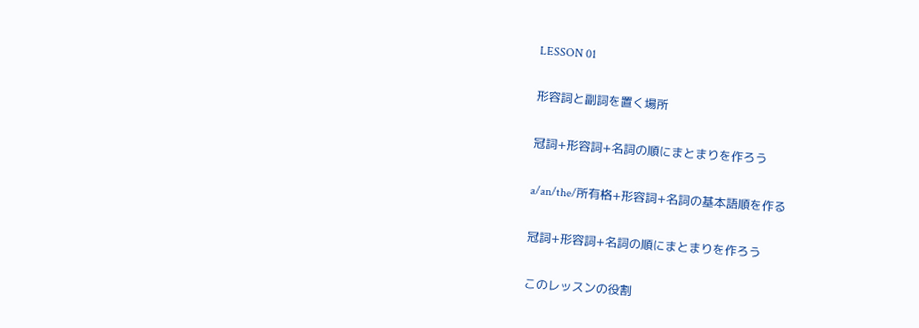LESSON 01

形容詞と副詞を置く場所

冠詞+形容詞+名詞の順にまとまりを作ろう

a/an/the/所有格+形容詞+名詞の基本語順を作る

冠詞+形容詞+名詞の順にまとまりを作ろう

このレッスンの役割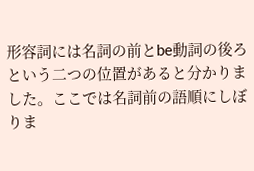形容詞には名詞の前とbe動詞の後ろという二つの位置があると分かりました。ここでは名詞前の語順にしぼりま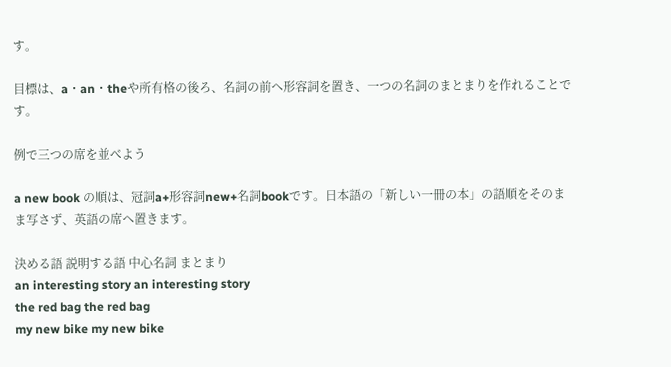す。

目標は、a・an・theや所有格の後ろ、名詞の前へ形容詞を置き、一つの名詞のまとまりを作れることです。

例で三つの席を並べよう

a new book の順は、冠詞a+形容詞new+名詞bookです。日本語の「新しい一冊の本」の語順をそのまま写さず、英語の席へ置きます。

決める語 説明する語 中心名詞 まとまり
an interesting story an interesting story
the red bag the red bag
my new bike my new bike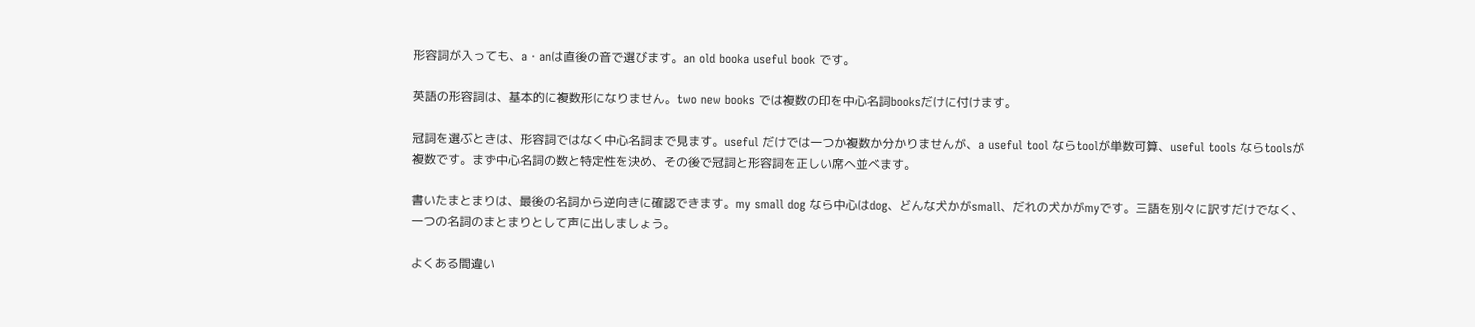形容詞が入っても、a・anは直後の音で選びます。an old booka useful book です。

英語の形容詞は、基本的に複数形になりません。two new books では複数の印を中心名詞booksだけに付けます。

冠詞を選ぶときは、形容詞ではなく中心名詞まで見ます。useful だけでは一つか複数か分かりませんが、a useful tool ならtoolが単数可算、useful tools ならtoolsが複数です。まず中心名詞の数と特定性を決め、その後で冠詞と形容詞を正しい席へ並べます。

書いたまとまりは、最後の名詞から逆向きに確認できます。my small dog なら中心はdog、どんな犬かがsmall、だれの犬かがmyです。三語を別々に訳すだけでなく、一つの名詞のまとまりとして声に出しましょう。

よくある間違い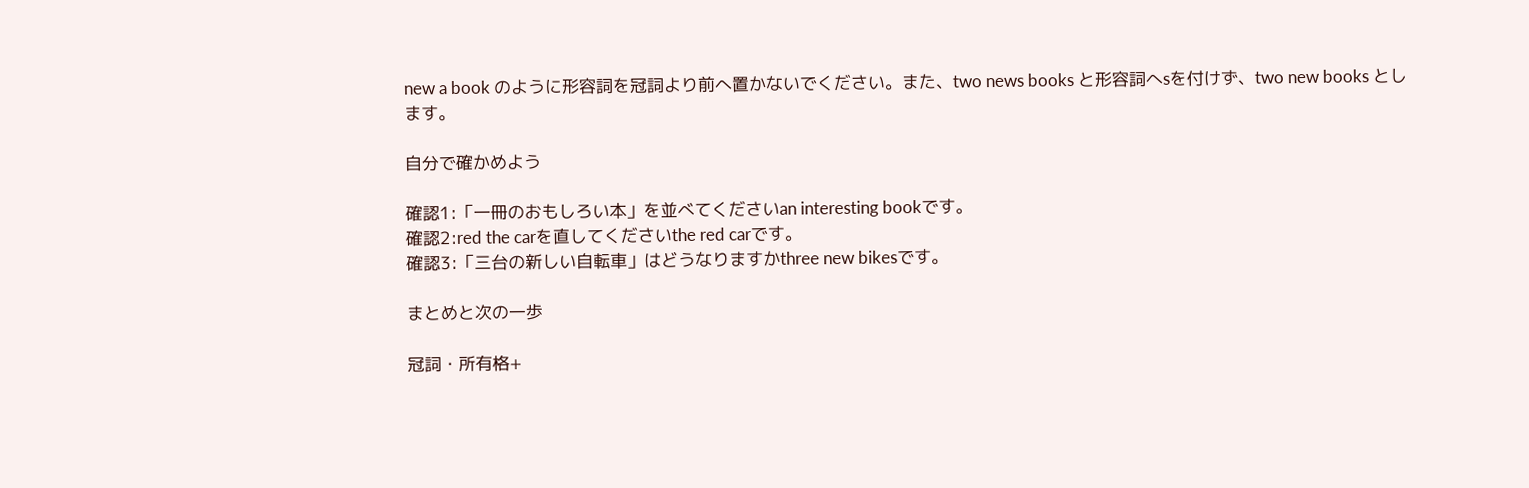new a book のように形容詞を冠詞より前へ置かないでください。また、two news books と形容詞へsを付けず、two new books とします。

自分で確かめよう

確認1:「一冊のおもしろい本」を並べてくださいan interesting bookです。
確認2:red the carを直してくださいthe red carです。
確認3:「三台の新しい自転車」はどうなりますかthree new bikesです。

まとめと次の一歩

冠詞・所有格+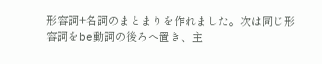形容詞+名詞のまとまりを作れました。次は同じ形容詞をbe動詞の後ろへ置き、主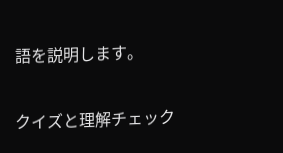語を説明します。

クイズと理解チェック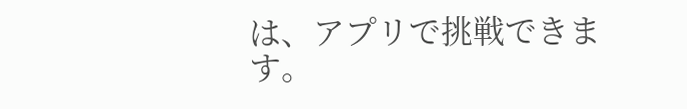は、アプリで挑戦できます。